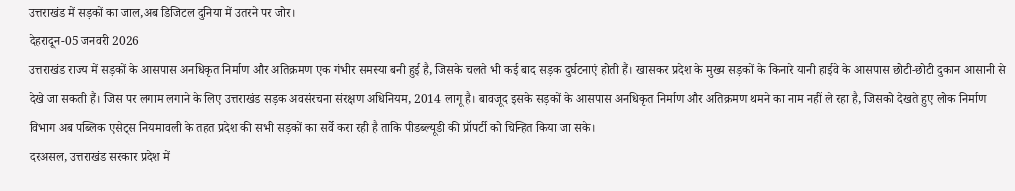उत्तराखंड में सड़कों का जाल,अब डिजिटल दुनिया में उतरने पर जोर।
देहरादून-05 जनवरी 2026
उत्तराखंड राज्य में सड़कों के आसपास अनधिकृत निर्माण और अतिक्रमण एक गंभीर समस्या बनी हुई है, जिसके चलते भी कई बाद सड़क दुर्घटनाएं होती हैं। खासकर प्रदेश के मुख्य सड़कों के किनारे यानी हाईवे के आसपास छोटी-छोटी दुकान आसानी से देखे जा सकती हैं। जिस पर लगाम लगाने के लिए उत्तराखंड सड़क अवसंरचना संरक्षण अधिनियम, 2014 लागू है। बावजूद इसके सड़कों के आसपास अनधिकृत निर्माण और अतिक्रमण थमने का नाम नहीं ले रहा है, जिसको देखते हुए लोक निर्माण विभाग अब पब्लिक एसेट्स नियमावली के तहत प्रदेश की सभी सड़कों का सर्वे करा रही है ताकि पीडब्ल्यूडी की प्रॉपर्टी को चिन्हित किया जा सके।
दरअसल, उत्तराखंड सरकार प्रदेश में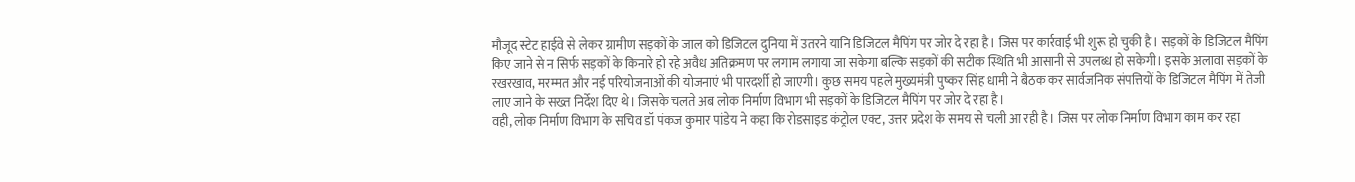मौजूद स्टेट हाईवे से लेकर ग्रामीण सड़कों के जाल को डिजिटल दुनिया में उतरने यानि डिजिटल मैपिंग पर जोर दे रहा है। जिस पर कार्रवाई भी शुरू हो चुकी है। सड़कों के डिजिटल मैपिंग किए जाने से न सिर्फ सड़कों के किनारे हो रहे अवैध अतिक्रमण पर लगाम लगाया जा सकेगा बल्कि सड़कों की सटीक स्थिति भी आसानी से उपलब्ध हो सकेगी। इसके अलावा सड़कों के रखरखाव, मरम्मत और नई परियोजनाओं की योजनाएं भी पारदर्शी हो जाएगी। कुछ समय पहले मुख्यमंत्री पुष्कर सिंह धामी ने बैठक कर सार्वजनिक संपत्तियों के डिजिटल मैपिंग में तेजी लाए जाने के सख्त निर्देश दिए थे। जिसके चलते अब लोक निर्माण विभाग भी सड़कों के डिजिटल मैपिंग पर जोर दे रहा है।
वही, लोक निर्माण विभाग के सचिव डॉ पंकज कुमार पांडेय ने कहा कि रोडसाइड कंट्रोल एक्ट, उत्तर प्रदेश के समय से चली आ रही है। जिस पर लोक निर्माण विभाग काम कर रहा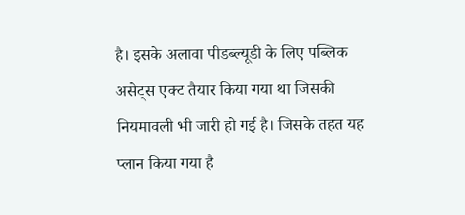है। इसके अलावा पीडब्ल्यूडी के लिए पब्लिक असेट्स एक्ट तैयार किया गया था जिसकी नियमावली भी जारी हो गई है। जिसके तहत यह प्लान किया गया है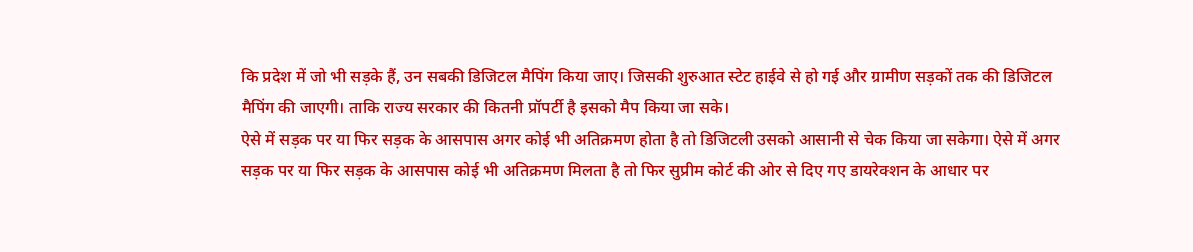कि प्रदेश में जो भी सड़के हैं, उन सबकी डिजिटल मैपिंग किया जाए। जिसकी शुरुआत स्टेट हाईवे से हो गई और ग्रामीण सड़कों तक की डिजिटल मैपिंग की जाएगी। ताकि राज्य सरकार की कितनी प्रॉपर्टी है इसको मैप किया जा सके।
ऐसे में सड़क पर या फिर सड़क के आसपास अगर कोई भी अतिक्रमण होता है तो डिजिटली उसको आसानी से चेक किया जा सकेगा। ऐसे में अगर सड़क पर या फिर सड़क के आसपास कोई भी अतिक्रमण मिलता है तो फिर सुप्रीम कोर्ट की ओर से दिए गए डायरेक्शन के आधार पर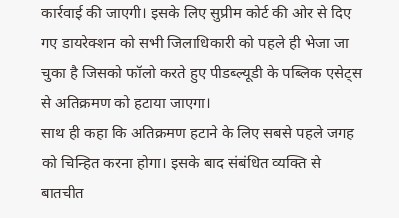कार्रवाई की जाएगी। इसके लिए सुप्रीम कोर्ट की ओर से दिए गए डायरेक्शन को सभी जिलाधिकारी को पहले ही भेजा जा चुका है जिसको फॉलो करते हुए पीडब्ल्यूडी के पब्लिक एसेट्स से अतिक्रमण को हटाया जाएगा।
साथ ही कहा कि अतिक्रमण हटाने के लिए सबसे पहले जगह को चिन्हित करना होगा। इसके बाद संबंधित व्यक्ति से बातचीत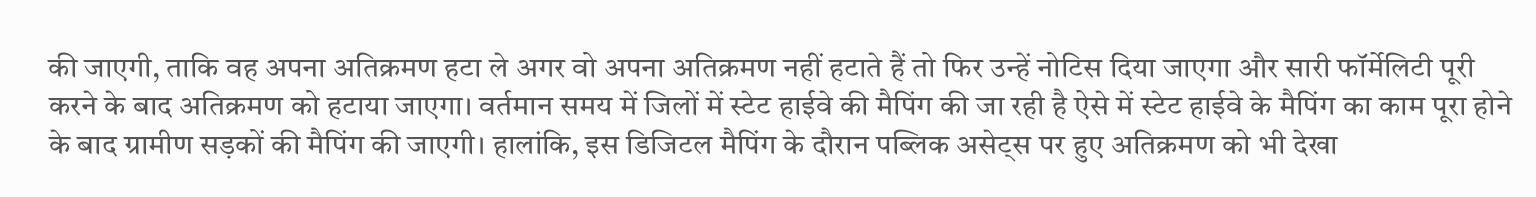की जाएगी, ताकि वह अपना अतिक्रमण हटा ले अगर वो अपना अतिक्रमण नहीं हटाते हैं तो फिर उन्हें नोटिस दिया जाएगा और सारी फॉर्मेलिटी पूरी करने के बाद अतिक्रमण को हटाया जाएगा। वर्तमान समय में जिलों में स्टेट हाईवे की मैपिंग की जा रही है ऐसे में स्टेट हाईवे के मैपिंग का काम पूरा होने के बाद ग्रामीण सड़कों की मैपिंग की जाएगी। हालांकि, इस डिजिटल मैपिंग के दौरान पब्लिक असेट्स पर हुए अतिक्रमण को भी देखा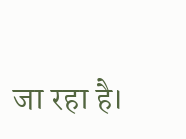जा रहा है।